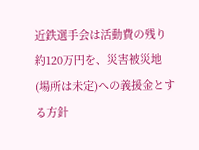近鉄選手会は活動費の残り約120万円を、災害被災地(場所は未定)への義援金とする方針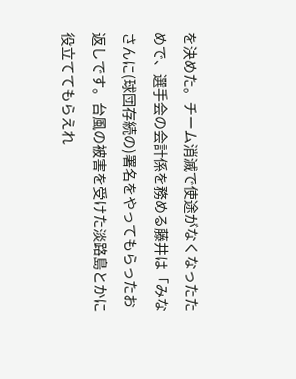を決めた。チーム消滅で使途がなくなったためで、選手会の会計係を務める藤井は「みなさんに(球団存続の)署名をやってもらったお返しです。台風の被害を受けた淡路島とかに役立ててもらえれ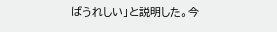ばうれしい」と説明した。今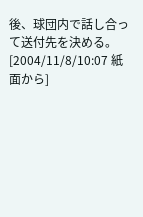後、球団内で話し合って送付先を決める。
[2004/11/8/10:07 紙面から]